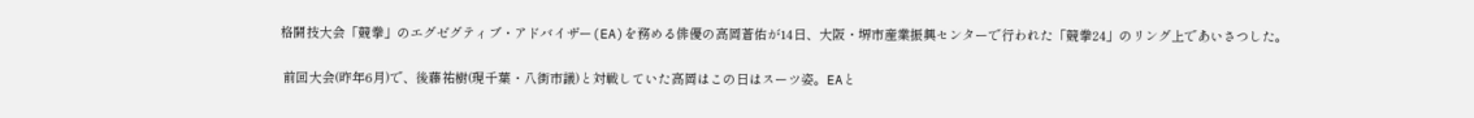格闘技大会「競拳」のエグゼグティブ・アドバイザー(EA)を務める俳優の高岡蒼佑が14日、大阪・堺市産業振興センターで行われた「競拳24」のリング上であいさつした。

 前回大会(昨年6月)で、後藤祐樹(現千葉・八街市議)と対戦していた高岡はこの日はスーツ姿。EAと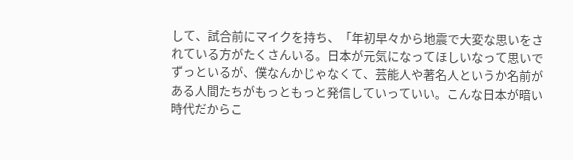して、試合前にマイクを持ち、「年初早々から地震で大変な思いをされている方がたくさんいる。日本が元気になってほしいなって思いでずっといるが、僕なんかじゃなくて、芸能人や著名人というか名前がある人間たちがもっともっと発信していっていい。こんな日本が暗い時代だからこ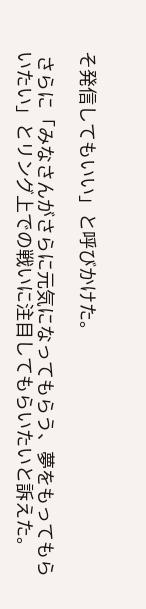そ発信してもいい」と呼びかけた。

 さらに「みなさんがさらに元気になってもらう、夢をもってもらいたい」とリング上での戦いに注目してもらいたいと訴えた。